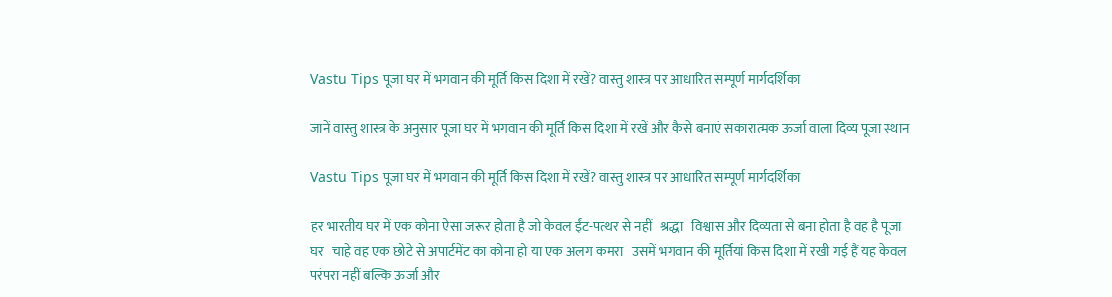Vastu Tips पूजा घर में भगवान की मूर्ति किस दिशा में रखें? वास्तु शास्त्र पर आधारित सम्पूर्ण मार्गदर्शिका

जानें वास्तु शास्त्र के अनुसार पूजा घर में भगवान की मूर्ति किस दिशा में रखें और कैसे बनाएं सकारात्मक ऊर्जा वाला दिव्य पूजा स्थान

Vastu Tips पूजा घर में भगवान की मूर्ति किस दिशा में रखें? वास्तु शास्त्र पर आधारित सम्पूर्ण मार्गदर्शिका

हर भारतीय घर में एक कोना ऐसा जरूर होता है जो केवल ईंट-पत्थर से नहीं   श्रद्धा   विश्वास और दिव्यता से बना होता है वह है पूजा घर   चाहे वह एक छोटे से अपार्टमेंट का कोना हो या एक अलग कमरा   उसमें भगवान की मूर्तियां किस दिशा में रखी गई हैं यह केवल परंपरा नहीं बल्कि ऊर्जा और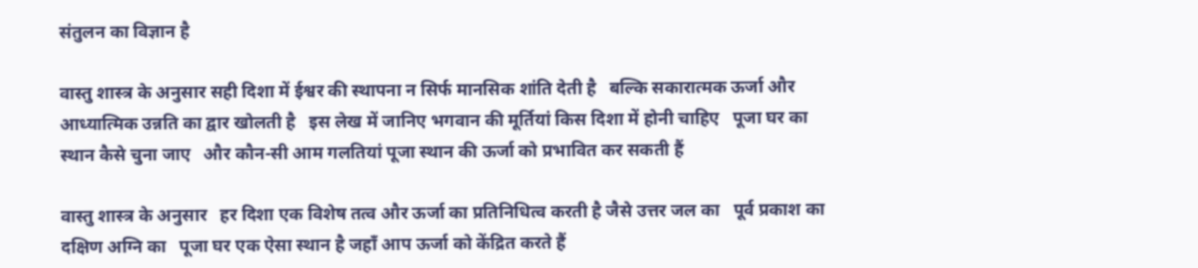संतुलन का विज्ञान है

वास्तु शास्त्र के अनुसार सही दिशा में ईश्वर की स्थापना न सिर्फ मानसिक शांति देती है   बल्कि सकारात्मक ऊर्जा और आध्यात्मिक उन्नति का द्वार खोलती है   इस लेख में जानिए भगवान की मूर्तियां किस दिशा में होनी चाहिए   पूजा घर का स्थान कैसे चुना जाए   और कौन‑सी आम गलतियां पूजा स्थान की ऊर्जा को प्रभावित कर सकती हैं

वास्तु शास्त्र के अनुसार   हर दिशा एक विशेष तत्व और ऊर्जा का प्रतिनिधित्व करती है जैसे उत्तर जल का   पूर्व प्रकाश का   दक्षिण अग्नि का   पूजा घर एक ऐसा स्थान है जहाँ आप ऊर्जा को केंद्रित करते हैं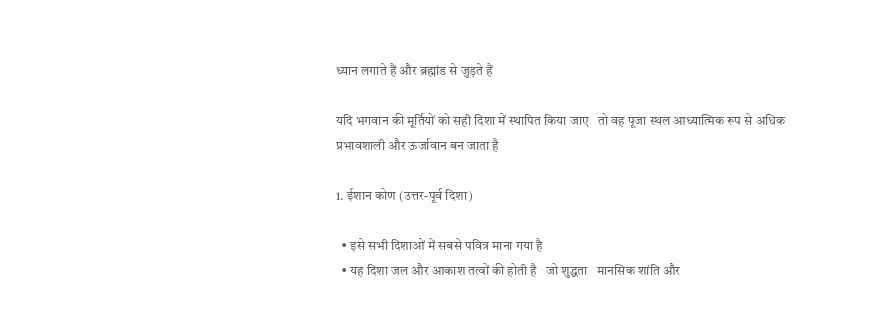ध्यान लगाते हैं और ब्रह्मांड से जुड़ते हैं

यदि भगवान की मूर्तियों को सही दिशा में स्थापित किया जाए   तो वह पूजा स्थल आध्यात्मिक रूप से अधिक प्रभावशाली और ऊर्जावान बन जाता है

1. ईशान कोण (उत्तर-पूर्व दिशा)

  • इसे सभी दिशाओं में सबसे पवित्र माना गया है
  • यह दिशा जल और आकाश तत्वों की होती है   जो शुद्धता   मानसिक शांति और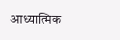आध्यात्मिक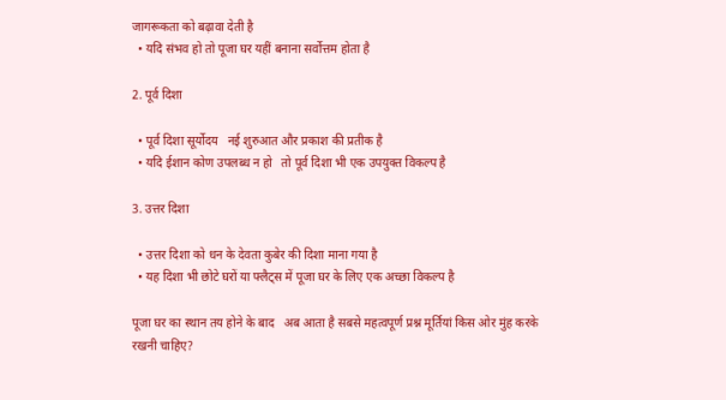जागरूकता को बढ़ावा देती है
  • यदि संभव हो तो पूजा घर यहीं बनाना सर्वोत्तम होता है

2. पूर्व दिशा

  • पूर्व दिशा सूर्योदय   नई शुरुआत और प्रकाश की प्रतीक है
  • यदि ईशान कोण उपलब्ध न हो   तो पूर्व दिशा भी एक उपयुक्त विकल्प है

3. उत्तर दिशा

  • उत्तर दिशा को धन के देवता कुबेर की दिशा माना गया है
  • यह दिशा भी छोटे घरों या फ्लैट्स में पूजा घर के लिए एक अच्छा विकल्प है

पूजा घर का स्थान तय होने के बाद   अब आता है सबसे महत्वपूर्ण प्रश्न मूर्तियां किस ओर मुंह करके रखनी चाहिए?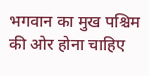भगवान का मुख पश्चिम की ओर होना चाहिए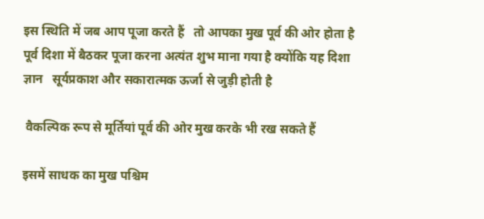इस स्थिति में जब आप पूजा करते हैं   तो आपका मुख पूर्व की ओर होता है   पूर्व दिशा में बैठकर पूजा करना अत्यंत शुभ माना गया है क्योंकि यह दिशा ज्ञान   सूर्यप्रकाश और सकारात्मक ऊर्जा से जुड़ी होती है

 वैकल्पिक रूप से मूर्तियां पूर्व की ओर मुख करके भी रख सकते हैं

इसमें साधक का मुख पश्चिम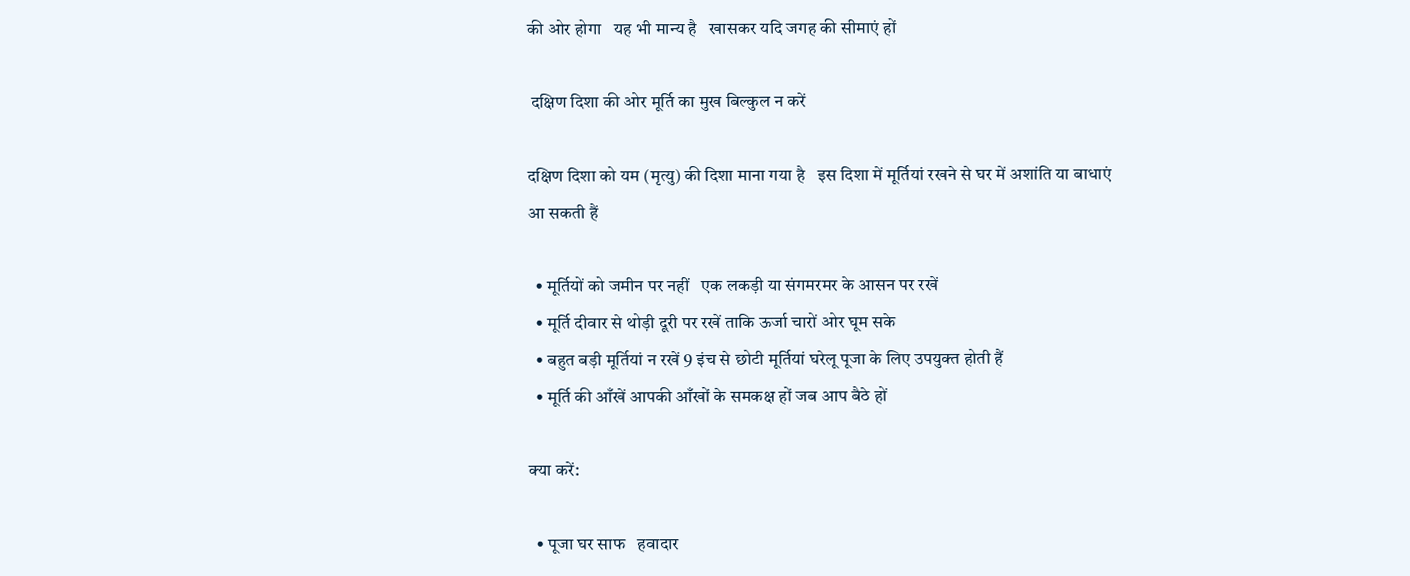की ओर होगा   यह भी मान्य है   खासकर यदि जगह की सीमाएं हों

 दक्षिण दिशा की ओर मूर्ति का मुख बिल्कुल न करें

दक्षिण दिशा को यम (मृत्यु) की दिशा माना गया है   इस दिशा में मूर्तियां रखने से घर में अशांति या बाधाएं आ सकती हैं

  • मूर्तियों को जमीन पर नहीं   एक लकड़ी या संगमरमर के आसन पर रखें
  • मूर्ति दीवार से थोड़ी दूरी पर रखें ताकि ऊर्जा चारों ओर घूम सके
  • बहुत बड़ी मूर्तियां न रखें 9 इंच से छोटी मूर्तियां घरेलू पूजा के लिए उपयुक्त होती हैं
  • मूर्ति की आँखें आपकी आँखों के समकक्ष हों जब आप बैठे हों

क्या करें:

  • पूजा घर साफ   हवादार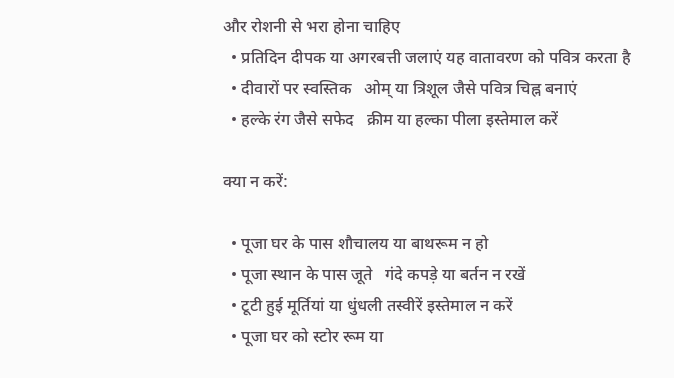और रोशनी से भरा होना चाहिए
  • प्रतिदिन दीपक या अगरबत्ती जलाएं यह वातावरण को पवित्र करता है
  • दीवारों पर स्वस्तिक   ओम् या त्रिशूल जैसे पवित्र चिह्न बनाएं
  • हल्के रंग जैसे सफेद   क्रीम या हल्का पीला इस्तेमाल करें

क्या न करें:

  • पूजा घर के पास शौचालय या बाथरूम न हो
  • पूजा स्थान के पास जूते   गंदे कपड़े या बर्तन न रखें
  • टूटी हुई मूर्तियां या धुंधली तस्वीरें इस्तेमाल न करें
  • पूजा घर को स्टोर रूम या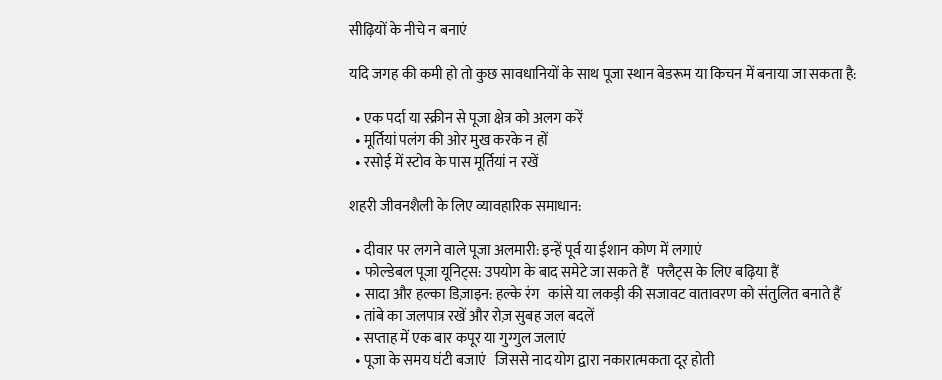सीढ़ियों के नीचे न बनाएं

यदि जगह की कमी हो तो कुछ सावधानियों के साथ पूजा स्थान बेडरूम या किचन में बनाया जा सकता है:

  • एक पर्दा या स्क्रीन से पूजा क्षेत्र को अलग करें
  • मूर्तियां पलंग की ओर मुख करके न हों
  • रसोई में स्टोव के पास मूर्तियां न रखें

शहरी जीवनशैली के लिए व्यावहारिक समाधान:

  • दीवार पर लगने वाले पूजा अलमारी: इन्हें पूर्व या ईशान कोण में लगाएं
  • फोल्डेबल पूजा यूनिट्स: उपयोग के बाद समेटे जा सकते हैं   फ्लैट्स के लिए बढ़िया हैं
  • सादा और हल्का डिज़ाइन: हल्के रंग   कांसे या लकड़ी की सजावट वातावरण को संतुलित बनाते हैं
  • तांबे का जलपात्र रखें और रोज़ सुबह जल बदलें
  • सप्ताह में एक बार कपूर या गुग्गुल जलाएं
  • पूजा के समय घंटी बजाएं   जिससे नाद योग द्वारा नकारात्मकता दूर होती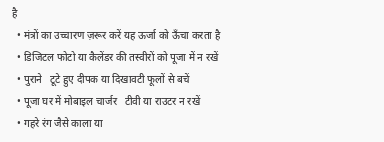है
  • मंत्रों का उच्चारण ज़रूर करें यह ऊर्जा को ऊँचा करता है
  • डिजिटल फोटो या कैलेंडर की तस्वीरों को पूजा में न रखें
  • पुराने   टूटे हुए दीपक या दिखावटी फूलों से बचें
  • पूजा घर में मोबाइल चार्जर   टीवी या राउटर न रखें
  • गहरे रंग जैसे काला या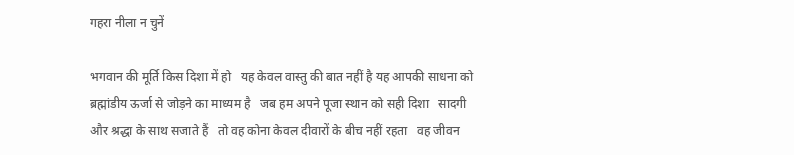गहरा नीला न चुनें

भगवान की मूर्ति किस दिशा में हो   यह केवल वास्तु की बात नहीं है यह आपकी साधना को ब्रह्मांडीय ऊर्जा से जोड़ने का माध्यम है   जब हम अपने पूजा स्थान को सही दिशा   सादगी और श्रद्धा के साथ सजाते हैं   तो वह कोना केवल दीवारों के बीच नहीं रहता   वह जीवन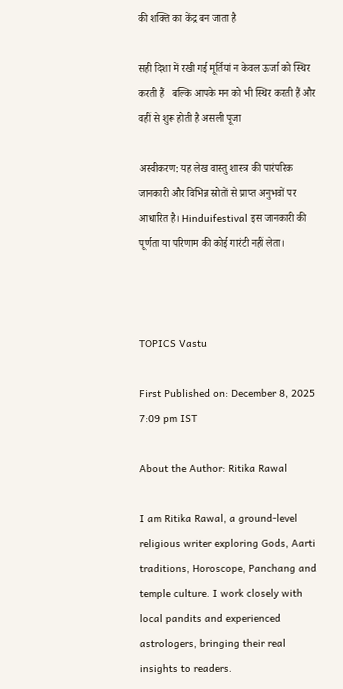की शक्ति का केंद्र बन जाता है

सही दिशा में रखी गई मूर्तियां न केवल ऊर्जा को स्थिर करती हैं   बल्कि आपके मन को भी स्थिर करती हैं और वहीं से शुरू होती है असली पूजा

अस्वीकरण: यह लेख वास्तु शास्त्र की पारंपरिक जानकारी और विभिन्न स्रोतों से प्राप्त अनुभवों पर आधारित है। Hinduifestival इस जानकारी की पूर्णता या परिणाम की कोई गारंटी नहीं लेता।



TOPICS Vastu

First Published on: December 8, 2025 7:09 pm IST

About the Author: Ritika Rawal

I am Ritika Rawal, a ground-level religious writer exploring Gods, Aarti traditions, Horoscope, Panchang and temple culture. I work closely with local pandits and experienced astrologers, bringing their real insights to readers.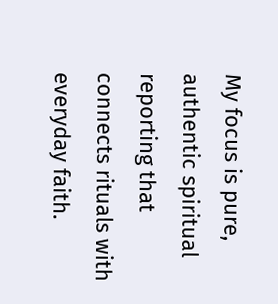My focus is pure, authentic spiritual reporting that connects rituals with everyday faith.